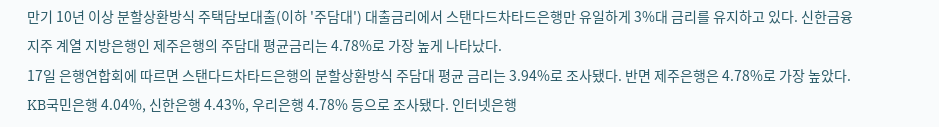만기 10년 이상 분할상환방식 주택담보대출(이하 '주담대') 대출금리에서 스탠다드차타드은행만 유일하게 3%대 금리를 유지하고 있다. 신한금융지주 계열 지방은행인 제주은행의 주담대 평균금리는 4.78%로 가장 높게 나타났다.
17일 은행연합회에 따르면 스탠다드차타드은행의 분할상환방식 주담대 평균 금리는 3.94%로 조사됐다. 반면 제주은행은 4.78%로 가장 높았다. KB국민은행 4.04%, 신한은행 4.43%, 우리은행 4.78% 등으로 조사됐다. 인터넷은행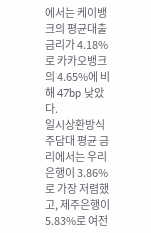에서는 케이뱅크의 평균대출금리가 4.18%로 카카오뱅크의 4.65%에 비해 47bp 낮았다.
일시상환방식 주담대 평균 금리에서는 우리은행이 3.86%로 가장 저렴했고, 제주은행이 5.83%로 여전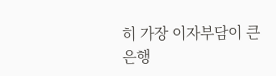히 가장 이자부담이 큰 은행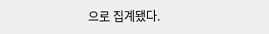으로 집계됐다.